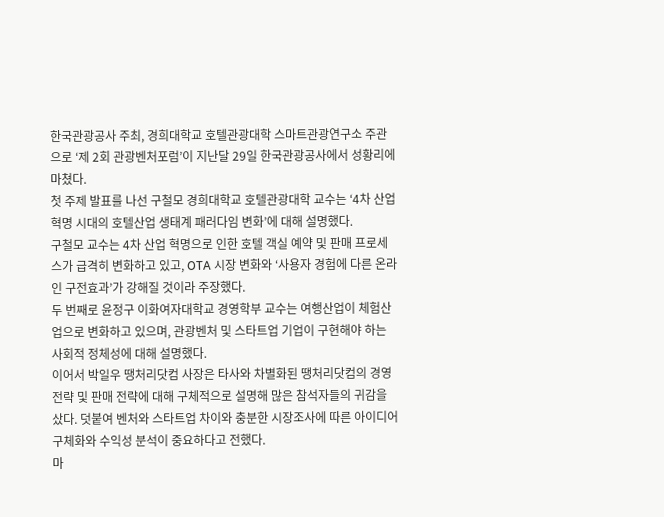한국관광공사 주최, 경희대학교 호텔관광대학 스마트관광연구소 주관으로 ‘제 2회 관광벤처포럼’이 지난달 29일 한국관광공사에서 성황리에 마쳤다.
첫 주제 발표를 나선 구철모 경희대학교 호텔관광대학 교수는 ‘4차 산업혁명 시대의 호텔산업 생태계 패러다임 변화’에 대해 설명했다.
구철모 교수는 4차 산업 혁명으로 인한 호텔 객실 예약 및 판매 프로세스가 급격히 변화하고 있고, OTA 시장 변화와 ‘사용자 경험에 다른 온라인 구전효과’가 강해질 것이라 주장했다.
두 번째로 윤정구 이화여자대학교 경영학부 교수는 여행산업이 체험산업으로 변화하고 있으며, 관광벤처 및 스타트업 기업이 구현해야 하는 사회적 정체성에 대해 설명했다.
이어서 박일우 땡처리닷컴 사장은 타사와 차별화된 땡처리닷컴의 경영전략 및 판매 전략에 대해 구체적으로 설명해 많은 참석자들의 귀감을 샀다. 덧붙여 벤처와 스타트업 차이와 충분한 시장조사에 따른 아이디어 구체화와 수익성 분석이 중요하다고 전했다.
마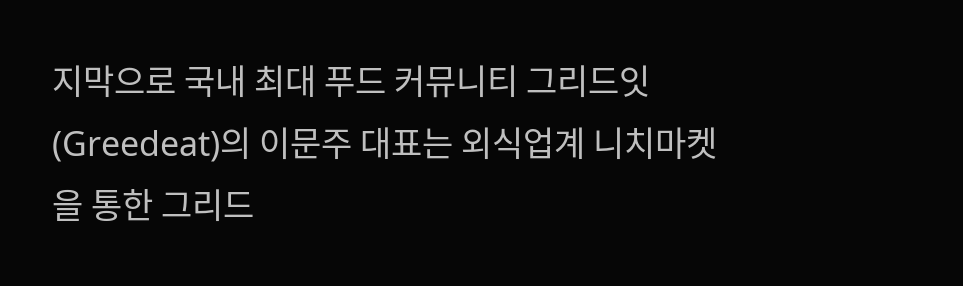지막으로 국내 최대 푸드 커뮤니티 그리드잇(Greedeat)의 이문주 대표는 외식업계 니치마켓을 통한 그리드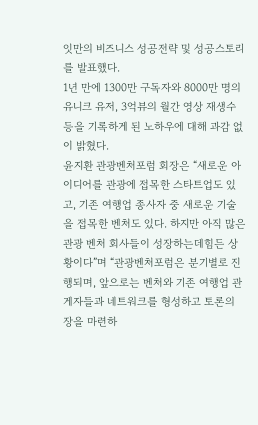잇만의 비즈니스 성공전략 및 성공스토리를 발표했다.
1년 만에 1300만 구독자와 8000만 명의 유니크 유저, 3억뷰의 월간 영상 재생수 등을 기록하게 된 노하우에 대해 과감 없이 밝혔다.
윤지환 관광벤처포럼 회장은 “새로운 아이디어를 관광에 접목한 스타트업도 있고, 기존 여행업 종사자 중 새로운 기술을 접목한 벤처도 있다. 하지만 아직 많은 관광 벤처 회사들이 성장하는데힘든 상황이다”며 “관광벤처포럼은 분기별로 진행되며, 앞으로는 벤처와 기존 여행업 관게자들과 네트워크를 형성하고 토론의 장을 마련하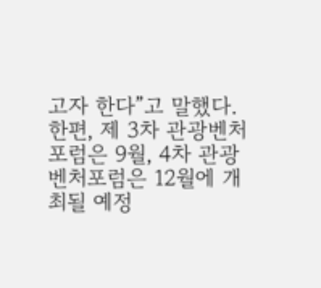고자 한다”고 말했다.
한편, 제 3차 관광벤처포럼은 9월, 4차 관광벤처포럼은 12월에 개최될 예정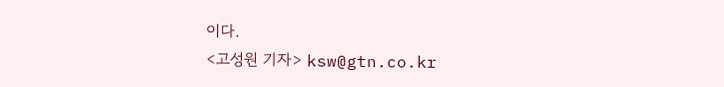이다.
<고성원 기자> ksw@gtn.co.kr